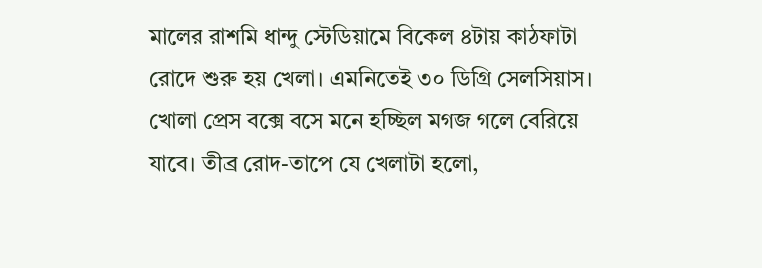মালের রাশমি ধান্দু স্টেডিয়ামে বিকেল ৪টায় কাঠফাটা রোদে শুরু হয় খেলা। এমনিতেই ৩০ ডিগ্রি সেলসিয়াস। খোলা প্রেস বক্সে বসে মনে হচ্ছিল মগজ গলে বেরিয়ে যাবে। তীব্র রোদ-তাপে যে খেলাটা হলো,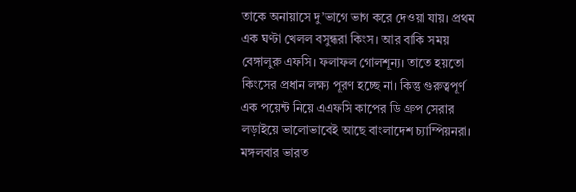তাকে অনায়াসে দু’ভাগে ভাগ করে দেওয়া যায়। প্রথম এক ঘণ্টা খেলল বসুন্ধরা কিংস। আর বাকি সময় বেঙ্গালুরু এফসি। ফলাফল গোলশূন্য। তাতে হয়তো কিংসের প্রধান লক্ষ্য পূরণ হচ্ছে না। কিন্তু গুরুত্বপূর্ণ এক পয়েন্ট নিয়ে এএফসি কাপের ডি গ্রুপ সেরার লড়াইয়ে ভালোভাবেই আছে বাংলাদেশ চ্যাম্পিয়নরা। মঙ্গলবার ভারত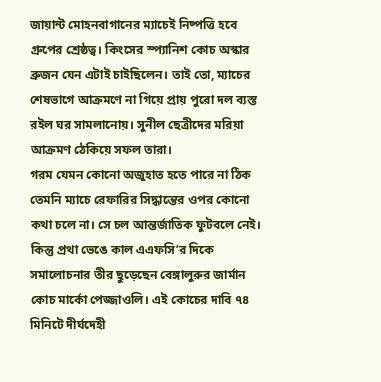জায়ান্ট মোহনবাগানের ম্যাচেই নিষ্পত্তি হবে গ্রুপের শ্রেষ্ঠত্ব। কিংসের স্প্যানিশ কোচ অস্কার ব্রুজন যেন এটাই চাইছিলেন। তাই তো, ম্যাচের শেষভাগে আক্রমণে না গিয়ে প্রায় পুরো দল ব্যস্ত রইল ঘর সামলানোয়। সুনীল ছেত্রীদের মরিয়া আক্রমণ ঠেকিয়ে সফল তারা।
গরম যেমন কোনো অজুহাত হতে পারে না ঠিক তেমনি ম্যাচে রেফারির সিদ্ধান্তের ওপর কোনো কথা চলে না। সে চল আন্তর্জাতিক ফুটবলে নেই। কিন্তু প্রথা ভেঙে কাল এএফসি’র দিকে সমালোচনার তীর ছুড়েছেন বেঙ্গালুরুর জার্মান কোচ মার্কো পেজ্জাওলি। এই কোচের দাবি ৭৪ মিনিটে দীর্ঘদেহী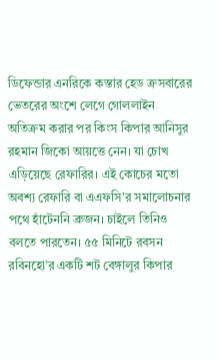ডিফেন্ডার এনরিকে কস্তার হেড ক্রসবারের ভেতরের অংশে লেগে গোললাইন অতিক্রম করার পর কিংস কিপার আনিসুর রহমান জিকো আয়ত্তে নেন। যা চোখ এড়িয়েছে রেফারির। এই কোচের মতো অবশ্য রেফারি বা এএফসি’র সমালোচনার পথে হাঁটেননি ব্রুজন। চাইলে তিনিও বলতে পারতেন। ৫৫ মিনিটে রবসন রবিনহো’র একটি শট বেঙ্গালুর কিপার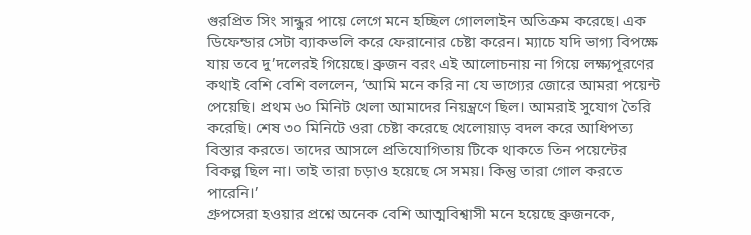গুরপ্রিত সিং সান্ধুর পায়ে লেগে মনে হচ্ছিল গোললাইন অতিক্রম করেছে। এক ডিফেন্ডার সেটা ব্যাকভলি করে ফেরানোর চেষ্টা করেন। ম্যাচে যদি ভাগ্য বিপক্ষে যায় তবে দু’দলেরই গিয়েছে। ব্রুজন বরং এই আলোচনায় না গিয়ে লক্ষ্যপূরণের কথাই বেশি বেশি বললেন, ‘আমি মনে করি না যে ভাগ্যের জোরে আমরা পয়েন্ট পেয়েছি। প্রথম ৬০ মিনিট খেলা আমাদের নিয়ন্ত্রণে ছিল। আমরাই সুযোগ তৈরি করেছি। শেষ ৩০ মিনিটে ওরা চেষ্টা করেছে খেলোয়াড় বদল করে আধিপত্য বিস্তার করতে। তাদের আসলে প্রতিযোগিতায় টিকে থাকতে তিন পয়েন্টের বিকল্প ছিল না। তাই তারা চড়াও হয়েছে সে সময়। কিন্তু তারা গোল করতে পারেনি।’
গ্রুপসেরা হওয়ার প্রশ্নে অনেক বেশি আত্মবিশ্বাসী মনে হয়েছে ব্রুজনকে,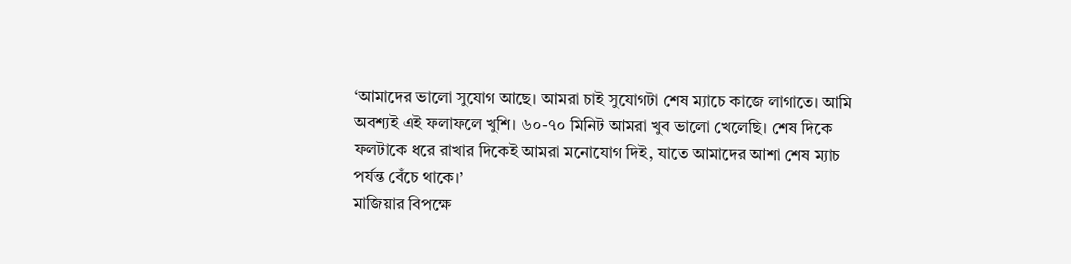‘আমাদের ভালো সুযোগ আছে। আমরা চাই সুযোগটা শেষ ম্যাচে কাজে লাগাতে। আমি অবশ্যই এই ফলাফলে খুশি। ৬০-৭০ মিনিট আমরা খুব ভালো খেলেছি। শেষ দিকে ফলটাকে ধরে রাখার দিকেই আমরা মনোযোগ দিই, যাতে আমাদের আশা শেষ ম্যাচ পর্যন্ত বেঁচে থাকে।’
মাজিয়ার বিপক্ষে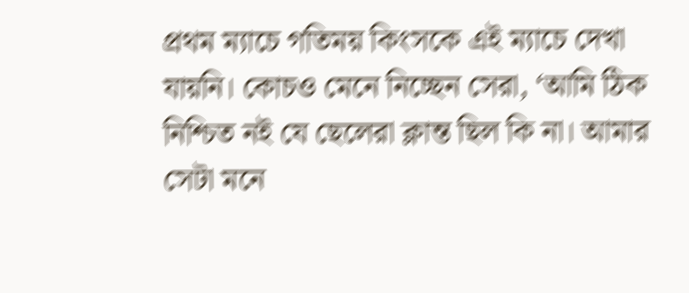প্রথম ম্যাচে গতিময় কিংসকে এই ম্যাচে দেখা যায়নি। কোচও মেনে নিচ্ছেন সেরা, ‘আমি ঠিক নিশ্চিত নই যে ছেলেরা ক্লান্ত ছিল কি না। আমার সেটা মনে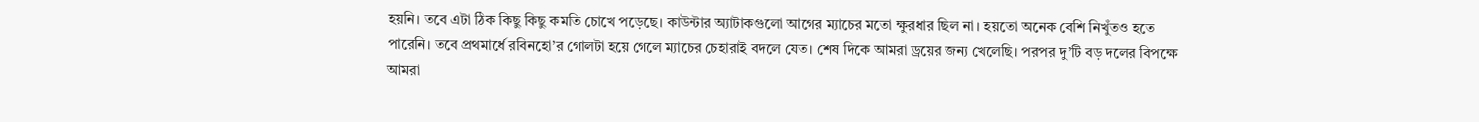হয়নি। তবে এটা ঠিক কিছু কিছু কমতি চোখে পড়েছে। কাউন্টার অ্যাটাকগুলো আগের ম্যাচের মতো ক্ষুরধার ছিল না। হয়তো অনেক বেশি নিখুঁতও হতে পারেনি। তবে প্রথমার্ধে রবিনহো’র গোলটা হয়ে গেলে ম্যাচের চেহারাই বদলে যেত। শেষ দিকে আমরা ড্রয়ের জন্য খেলেছি। পরপর দু’টি বড় দলের বিপক্ষে আমরা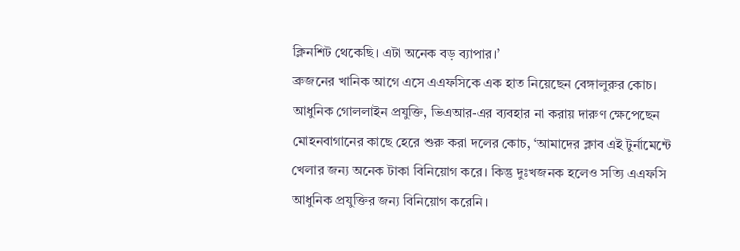ক্লিনশিট থেকেছি। এটা অনেক বড় ব্যাপার।’
ব্রুজনের খানিক আগে এসে এএফসিকে এক হাত নিয়েছেন বেঙ্গালুরুর কোচ। আধুনিক গোললাইন প্রযুক্তি, ভিএআর-এর ব্যবহার না করায় দারুণ ক্ষেপেছেন মোহনবাগানের কাছে হেরে শুরু করা দলের কোচ, ‘আমাদের ক্লাব এই টুর্নামেন্টে খেলার জন্য অনেক টাকা বিনিয়োগ করে। কিন্তু দুঃখজনক হলেও সত্যি এএফসি আধুনিক প্রযুক্তির জন্য বিনিয়োগ করেনি।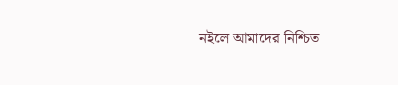নইলে আমাদের নিশ্চিত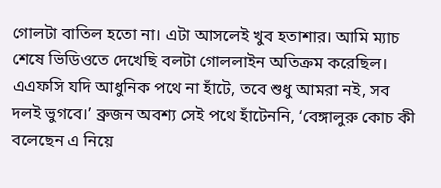গোলটা বাতিল হতো না। এটা আসলেই খুব হতাশার। আমি ম্যাচ শেষে ভিডিওতে দেখেছি বলটা গোললাইন অতিক্রম করেছিল। এএফসি যদি আধুনিক পথে না হাঁটে, তবে শুধু আমরা নই, সব দলই ভুগবে।’ ব্রুজন অবশ্য সেই পথে হাঁটেননি, ‘বেঙ্গালুরু কোচ কী বলেছেন এ নিয়ে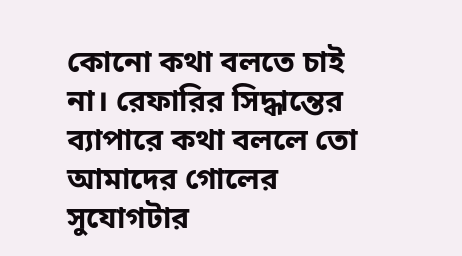কোনো কথা বলতে চাই না। রেফারির সিদ্ধান্তের ব্যাপারে কথা বললে তো আমাদের গোলের সুযোগটার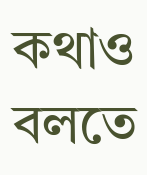কথাও বলতে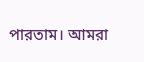পারতাম। আমরা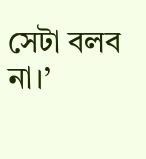সেটা বলব না।’